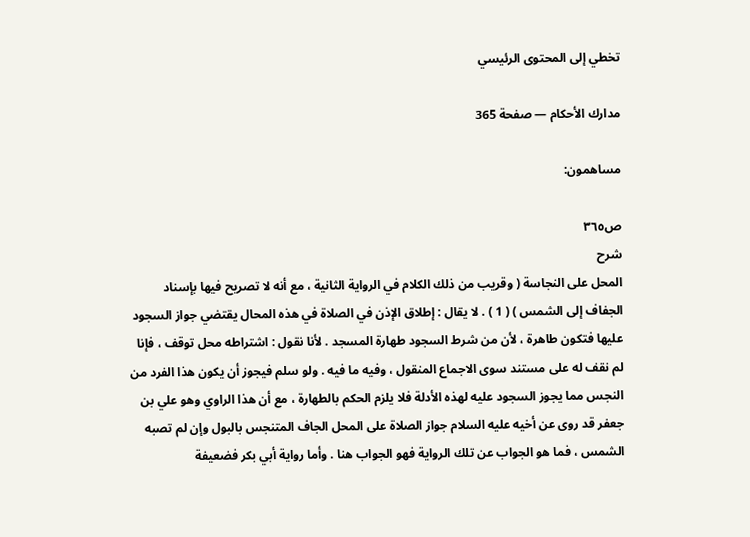تخطي إلى المحتوى الرئيسي

مدارك الأحكام — صفحة 365

مساهمون:

ص٣٦٥
شرح
المحل على النجاسة ( وقريب من ذلك الكلام في الرواية الثانية ، مع أنه لا تصريح فيها بإسناد الجفاف إلى الشمس ) ( 1 ) . لا يقال : إطلاق الإذن في الصلاة في هذه المحال يقتضي جواز السجود عليها فتكون طاهرة ، لأن من شرط السجود طهارة المسجد . لأنا نقول : اشتراطه محل توقف ، فإنا لم نقف له على مستند سوى الاجماع المنقول ، وفيه ما فيه . ولو سلم فيجوز أن يكون هذا الفرد من النجس مما يجوز السجود عليه لهذه الأدلة فلا يلزم الحكم بالطهارة ، مع أن هذا الراوي وهو علي بن جعفر قد روى عن أخيه عليه السلام جواز الصلاة على المحل الجاف المتنجس بالبول وإن لم تصبه الشمس ، فما هو الجواب عن تلك الرواية فهو الجواب هنا . وأما رواية أبي بكر فضعيفة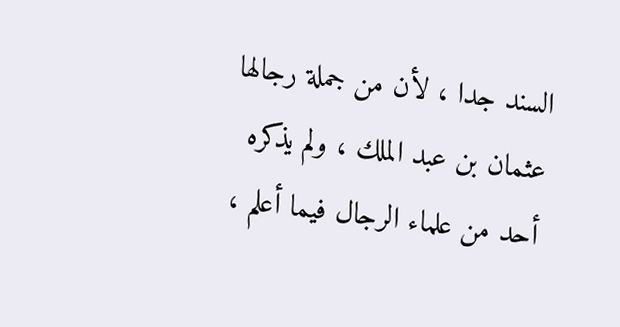السند جدا ، لأن من جملة رجالها عثمان بن عبد الملك ، ولم يذكره أحد من علماء الرجال فيما أعلم ،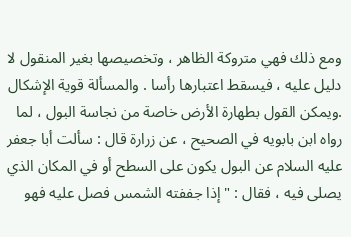ومع ذلك فهي متروكة الظاهر ، وتخصيصها بغير المنقول لا دليل عليه ، فيسقط اعتبارها رأسا . والمسألة قوية الإشكال .ويمكن القول بطهارة الأرض خاصة من نجاسة البول ، لما رواه ابن بابويه في الصحيح ، عن زرارة قال : سألت أبا جعفر عليه السلام عن البول يكون على السطح أو في المكان الذي يصلى فيه ، فقال : " إذا جففته الشمس فصل عليه فهو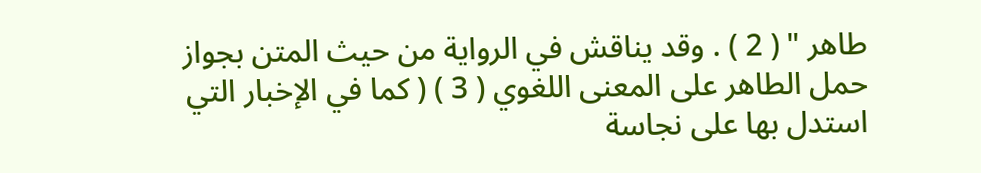طاهر " ( 2 ) . وقد يناقش في الرواية من حيث المتن بجواز حمل الطاهر على المعنى اللغوي ( 3 ) ( كما في الإخبار التي استدل بها على نجاسة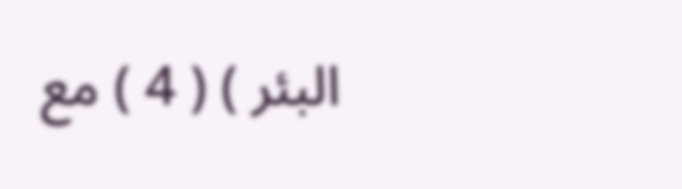البئر ) ( 4 ) مع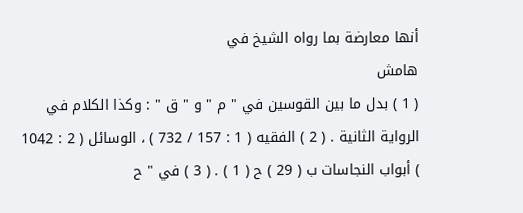أنها معارضة بما رواه الشيخ في
هامش
( 1 ) بدل ما بين القوسين في " م " و " ق " : وكذا الكلام في الرواية الثانية . ( 2 ) الفقيه ( 1 : 157 / 732 ) ، الوسائل ( 2 : 1042 ) أبواب النجاسات ب ( 29 ) ح ( 1 ) . ( 3 ) في " ح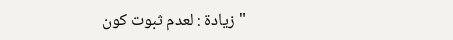" زيادة : لعدم ثبوت كون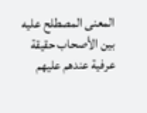المعنى المصطلح عليه بين الأصحاب حقيقة عرفية عندهم عليهم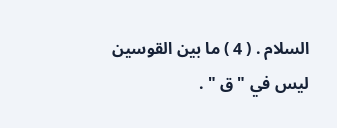السلام . ( 4 ) ما بين القوسين ليس في " ق " .